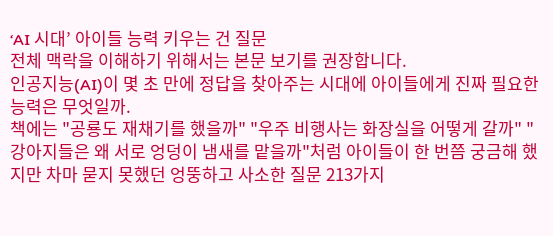‘AI 시대’ 아이들 능력 키우는 건 질문
전체 맥락을 이해하기 위해서는 본문 보기를 권장합니다.
인공지능(AI)이 몇 초 만에 정답을 찾아주는 시대에 아이들에게 진짜 필요한 능력은 무엇일까.
책에는 "공룡도 재채기를 했을까" "우주 비행사는 화장실을 어떻게 갈까" "강아지들은 왜 서로 엉덩이 냄새를 맡을까"처럼 아이들이 한 번쯤 궁금해 했지만 차마 묻지 못했던 엉뚱하고 사소한 질문 213가지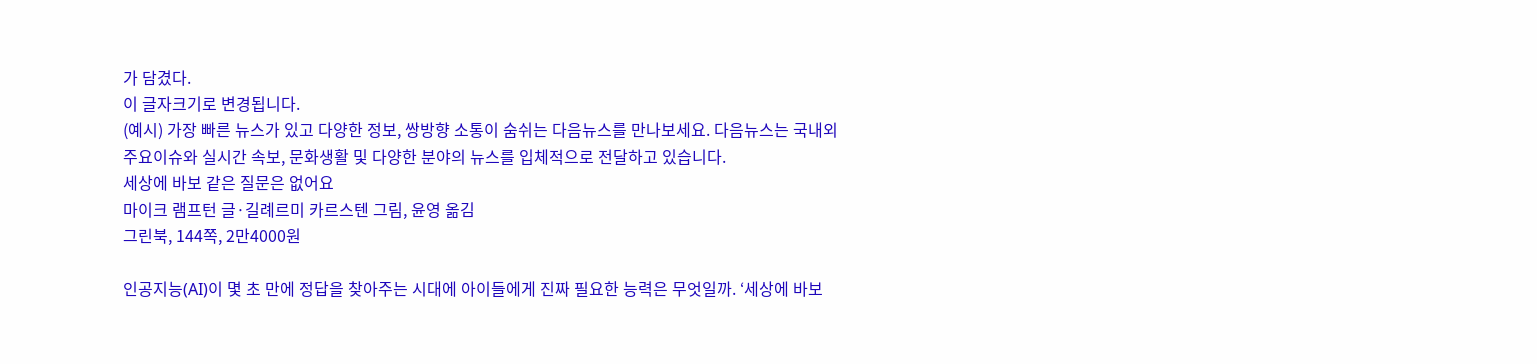가 담겼다.
이 글자크기로 변경됩니다.
(예시) 가장 빠른 뉴스가 있고 다양한 정보, 쌍방향 소통이 숨쉬는 다음뉴스를 만나보세요. 다음뉴스는 국내외 주요이슈와 실시간 속보, 문화생활 및 다양한 분야의 뉴스를 입체적으로 전달하고 있습니다.
세상에 바보 같은 질문은 없어요
마이크 램프턴 글·길례르미 카르스텐 그림, 윤영 옮김
그린북, 144쪽, 2만4000원

인공지능(AI)이 몇 초 만에 정답을 찾아주는 시대에 아이들에게 진짜 필요한 능력은 무엇일까. ‘세상에 바보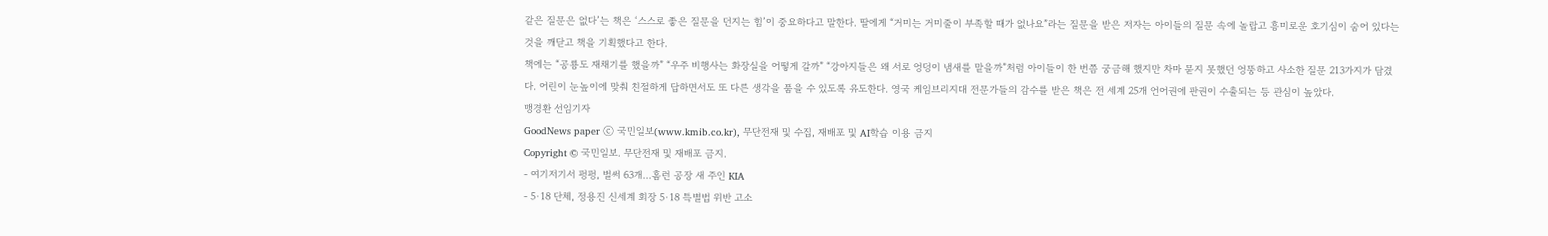같은 질문은 없다’는 책은 ‘스스로 좋은 질문을 던지는 힘’이 중요하다고 말한다. 딸에게 “거미는 거미줄이 부족할 때가 없나요”라는 질문을 받은 저자는 아이들의 질문 속에 놀랍고 흥미로운 호기심이 숨어 있다는 것을 깨닫고 책을 기획했다고 한다.
책에는 “공룡도 재채기를 했을까” “우주 비행사는 화장실을 어떻게 갈까” “강아지들은 왜 서로 엉덩이 냄새를 맡을까”처럼 아이들이 한 번쯤 궁금해 했지만 차마 묻지 못했던 엉뚱하고 사소한 질문 213가지가 담겼다. 어린이 눈높이에 맞춰 친절하게 답하면서도 또 다른 생각을 품을 수 있도록 유도한다. 영국 케임브리지대 전문가들의 감수를 받은 책은 전 세계 25개 언어권에 판권이 수출되는 등 관심이 높았다.
맹경환 선임기자
GoodNews paper ⓒ 국민일보(www.kmib.co.kr), 무단전재 및 수집, 재배포 및 AI학습 이용 금지
Copyright © 국민일보. 무단전재 및 재배포 금지.
- 여기저기서 펑펑, 벌써 63개…홈런 공장 새 주인 KIA
- 5·18 단체, 정용진 신세계 회장 5·18 특별법 위반 고소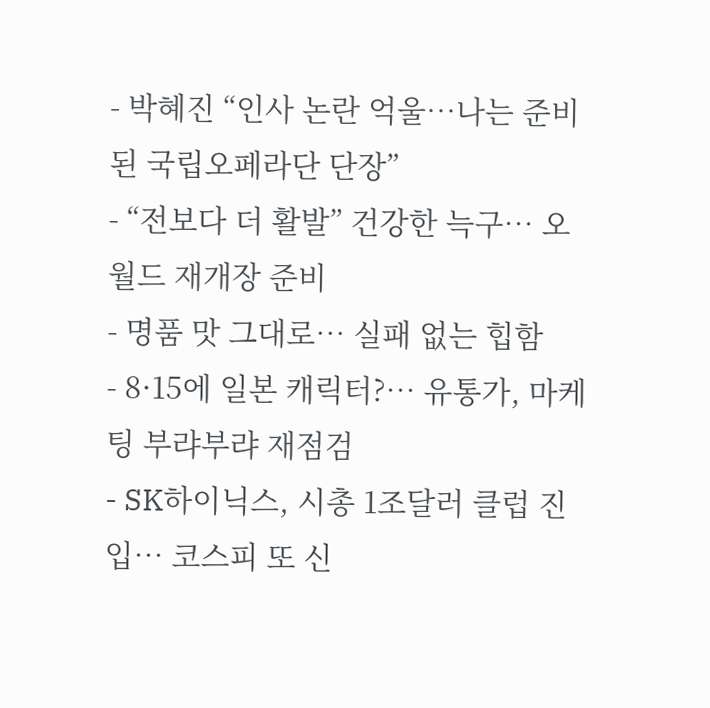- 박혜진 “인사 논란 억울…나는 준비된 국립오페라단 단장”
- “전보다 더 활발” 건강한 늑구… 오월드 재개장 준비
- 명품 맛 그대로… 실패 없는 힙함
- 8·15에 일본 캐릭터?… 유통가, 마케팅 부랴부랴 재점검
- SK하이닉스, 시총 1조달러 클럽 진입… 코스피 또 신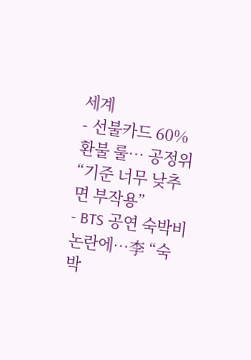세계
- 선불카드 60% 환불 룰… 공정위 “기준 너무 낮추면 부작용”
- BTS 공연 숙박비 논란에…李 “숙박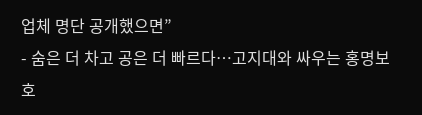업체 명단 공개했으면”
- 숨은 더 차고 공은 더 빠르다…고지대와 싸우는 홍명보호